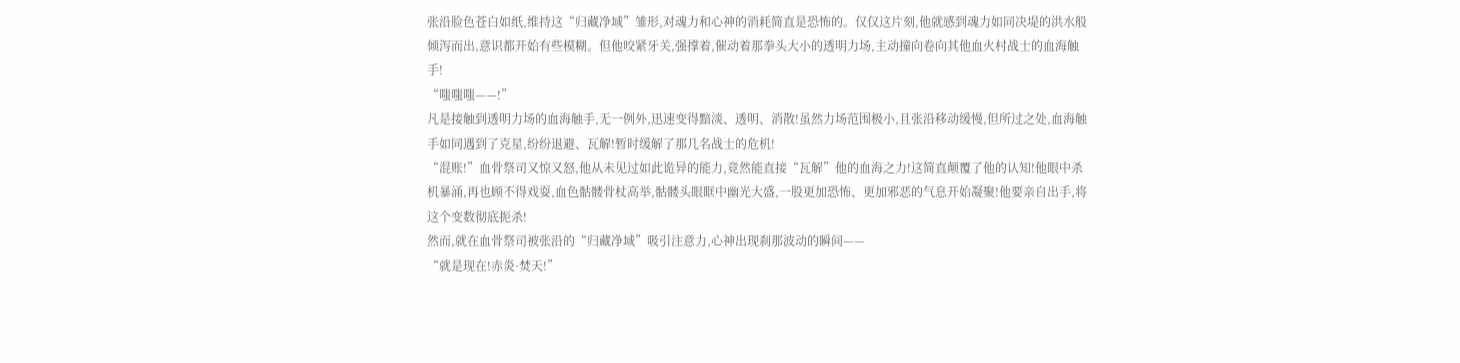张沿脸色苍白如纸,维持这“归藏净域”雏形,对魂力和心神的消耗简直是恐怖的。仅仅这片刻,他就感到魂力如同决堤的洪水般倾泻而出,意识都开始有些模糊。但他咬紧牙关,强撑着,催动着那拳头大小的透明力场,主动撞向卷向其他血火村战士的血海触手!
“嗤嗤嗤——!”
凡是接触到透明力场的血海触手,无一例外,迅速变得黯淡、透明、消散!虽然力场范围极小,且张沿移动缓慢,但所过之处,血海触手如同遇到了克星,纷纷退避、瓦解!暂时缓解了那几名战士的危机!
“混账!”血骨祭司又惊又怒,他从未见过如此诡异的能力,竟然能直接“瓦解”他的血海之力!这简直颠覆了他的认知!他眼中杀机暴涌,再也顾不得戏耍,血色骷髅骨杖高举,骷髅头眼眶中幽光大盛,一股更加恐怖、更加邪恶的气息开始凝聚!他要亲自出手,将这个变数彻底扼杀!
然而,就在血骨祭司被张沿的“归藏净域”吸引注意力,心神出现刹那波动的瞬间——
“就是现在!赤炎·焚天!”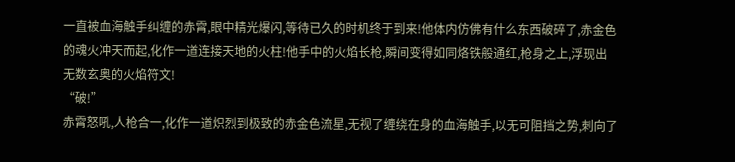一直被血海触手纠缠的赤霄,眼中精光爆闪,等待已久的时机终于到来!他体内仿佛有什么东西破碎了,赤金色的魂火冲天而起,化作一道连接天地的火柱!他手中的火焰长枪,瞬间变得如同烙铁般通红,枪身之上,浮现出无数玄奥的火焰符文!
“破!”
赤霄怒吼,人枪合一,化作一道炽烈到极致的赤金色流星,无视了缠绕在身的血海触手,以无可阻挡之势,刺向了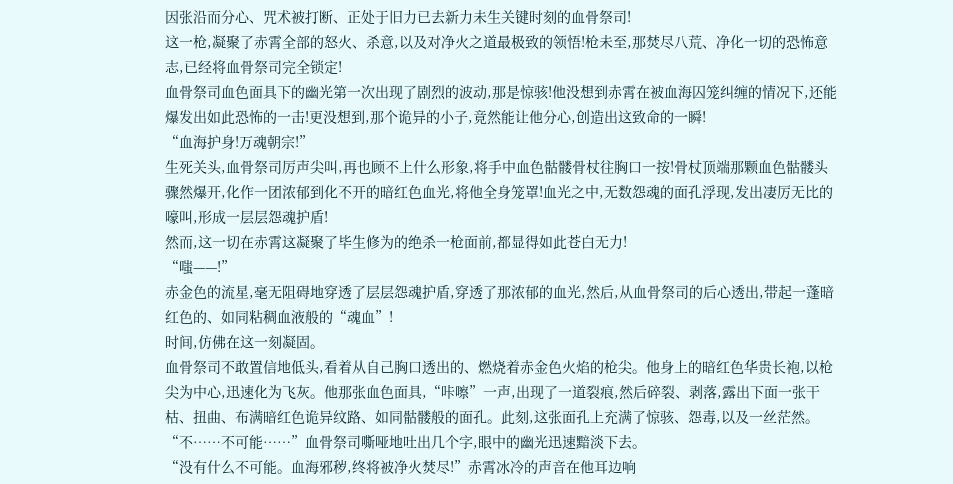因张沿而分心、咒术被打断、正处于旧力已去新力未生关键时刻的血骨祭司!
这一枪,凝聚了赤霄全部的怒火、杀意,以及对净火之道最极致的领悟!枪未至,那焚尽八荒、净化一切的恐怖意志,已经将血骨祭司完全锁定!
血骨祭司血色面具下的幽光第一次出现了剧烈的波动,那是惊骇!他没想到赤霄在被血海囚笼纠缠的情况下,还能爆发出如此恐怖的一击!更没想到,那个诡异的小子,竟然能让他分心,创造出这致命的一瞬!
“血海护身!万魂朝宗!”
生死关头,血骨祭司厉声尖叫,再也顾不上什么形象,将手中血色骷髅骨杖往胸口一按!骨杖顶端那颗血色骷髅头骤然爆开,化作一团浓郁到化不开的暗红色血光,将他全身笼罩!血光之中,无数怨魂的面孔浮现,发出凄厉无比的嚎叫,形成一层层怨魂护盾!
然而,这一切在赤霄这凝聚了毕生修为的绝杀一枪面前,都显得如此苍白无力!
“嗤——!”
赤金色的流星,毫无阻碍地穿透了层层怨魂护盾,穿透了那浓郁的血光,然后,从血骨祭司的后心透出,带起一蓬暗红色的、如同粘稠血液般的“魂血”!
时间,仿佛在这一刻凝固。
血骨祭司不敢置信地低头,看着从自己胸口透出的、燃烧着赤金色火焰的枪尖。他身上的暗红色华贵长袍,以枪尖为中心,迅速化为飞灰。他那张血色面具,“咔嚓”一声,出现了一道裂痕,然后碎裂、剥落,露出下面一张干枯、扭曲、布满暗红色诡异纹路、如同骷髅般的面孔。此刻,这张面孔上充满了惊骇、怨毒,以及一丝茫然。
“不……不可能……”血骨祭司嘶哑地吐出几个字,眼中的幽光迅速黯淡下去。
“没有什么不可能。血海邪秽,终将被净火焚尽!”赤霄冰冷的声音在他耳边响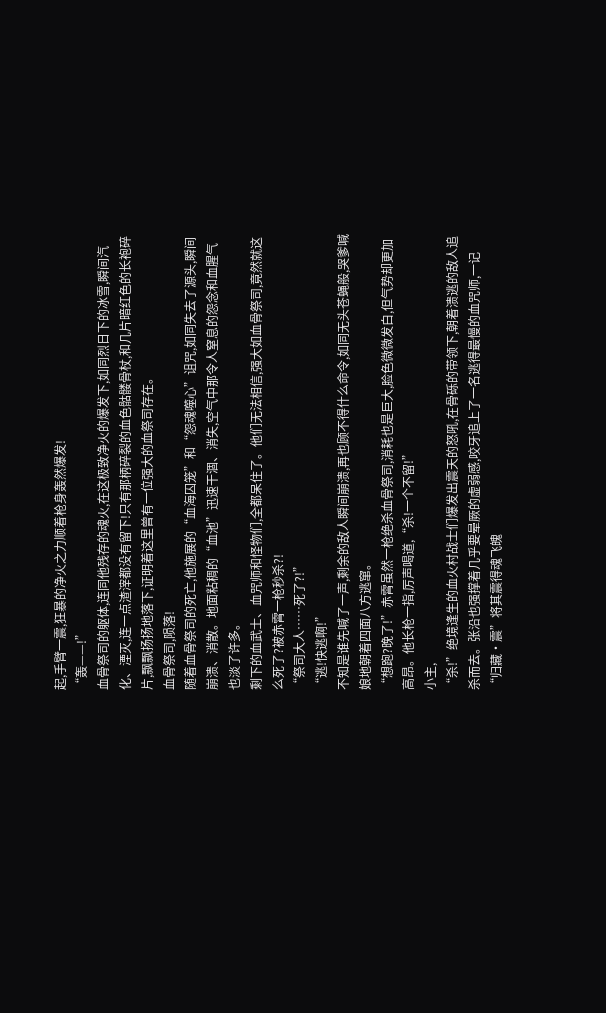起,手臂一震,狂暴的净火之力顺着枪身轰然爆发!
“轰——!”
血骨祭司的躯体,连同他残存的魂火,在这极致净火的爆发下,如同烈日下的冰雪,瞬间汽化、湮灭,连一点渣滓都没有留下!只有那柄碎裂的血色骷髅骨杖,和几片暗红色的长袍碎片,飘飘扬扬地落下,证明着这里曾有一位强大的血祭司存在。
血骨祭司,陨落!
随着血骨祭司的死亡,他施展的“血海囚笼”和“怨魂噬心”诅咒,如同失去了源头,瞬间崩溃、消散。地面粘稠的“血池”迅速干涸、消失,空气中那令人窒息的怨念和血腥气也淡了许多。
剩下的血武士、血咒师和怪物们,全都呆住了。他们无法相信,强大如血骨祭司,竟然就这么死了?被赤霄一枪秒杀?!
“祭司大人……死了?!”
“逃!快逃啊!”
不知是谁先喊了一声,剩余的敌人瞬间崩溃,再也顾不得什么命令,如同无头苍蝇般,哭爹喊娘地朝着四面八方逃窜。
“想跑?晚了!”赤霄虽然一枪绝杀血骨祭司,消耗也是巨大,脸色微微发白,但气势却更加高昂。他长枪一指,厉声喝道,“杀!一个不留!”
小主,
“杀!”绝境逢生的血火村战士们爆发出震天的怒吼,在骨砾的带领下,朝着溃逃的敌人追杀而去。张沿也强撑着几乎要晕厥的虚弱感,咬牙追上了一名逃得最慢的血咒师,一记“归藏·震”将其震得魂飞魄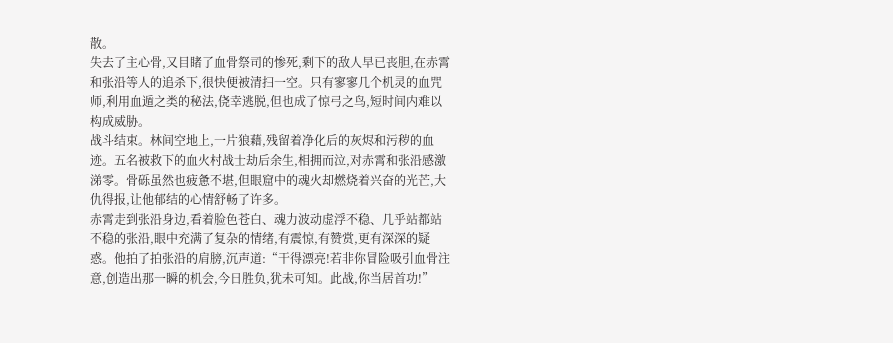散。
失去了主心骨,又目睹了血骨祭司的惨死,剩下的敌人早已丧胆,在赤霄和张沿等人的追杀下,很快便被清扫一空。只有寥寥几个机灵的血咒师,利用血遁之类的秘法,侥幸逃脱,但也成了惊弓之鸟,短时间内难以构成威胁。
战斗结束。林间空地上,一片狼藉,残留着净化后的灰烬和污秽的血迹。五名被救下的血火村战士劫后余生,相拥而泣,对赤霄和张沿感激涕零。骨砾虽然也疲惫不堪,但眼窟中的魂火却燃烧着兴奋的光芒,大仇得报,让他郁结的心情舒畅了许多。
赤霄走到张沿身边,看着脸色苍白、魂力波动虚浮不稳、几乎站都站不稳的张沿,眼中充满了复杂的情绪,有震惊,有赞赏,更有深深的疑惑。他拍了拍张沿的肩膀,沉声道:“干得漂亮!若非你冒险吸引血骨注意,创造出那一瞬的机会,今日胜负,犹未可知。此战,你当居首功!”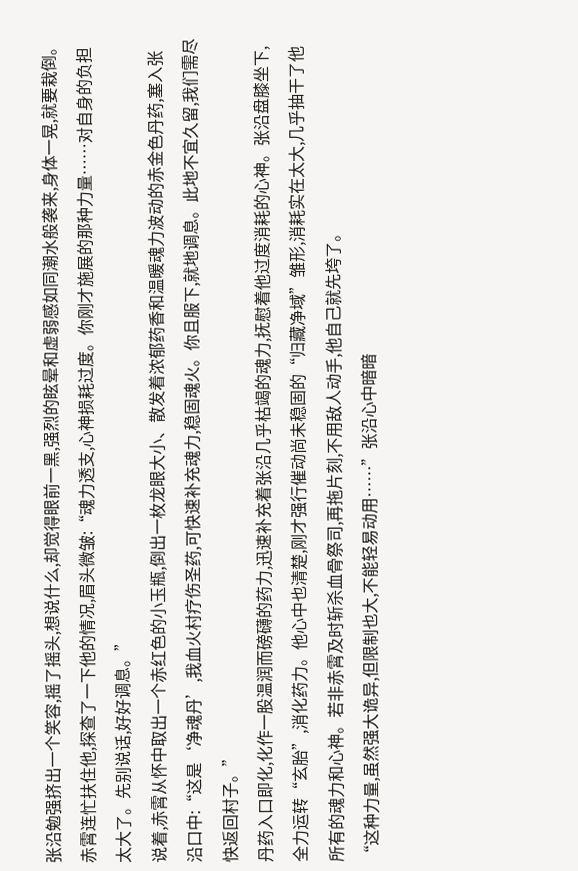张沿勉强挤出一个笑容,摇了摇头,想说什么,却觉得眼前一黑,强烈的眩晕和虚弱感如同潮水般袭来,身体一晃,就要栽倒。
赤霄连忙扶住他,探查了一下他的情况,眉头微皱:“魂力透支,心神损耗过度。你刚才施展的那种力量……对自身的负担太大了。先别说话,好好调息。”
说着,赤霄从怀中取出一个赤红色的小玉瓶,倒出一枚龙眼大小、散发着浓郁药香和温暖魂力波动的赤金色丹药,塞入张沿口中:“这是‘净魂丹’,我血火村疗伤圣药,可快速补充魂力,稳固魂火。你且服下,就地调息。此地不宜久留,我们需尽快返回村子。”
丹药入口即化,化作一股温润而磅礴的药力,迅速补充着张沿几乎枯竭的魂力,抚慰着他过度消耗的心神。张沿盘膝坐下,全力运转“玄胎”,消化药力。他心中也清楚,刚才强行催动尚未稳固的“归藏净域”雏形,消耗实在太大,几乎抽干了他所有的魂力和心神。若非赤霄及时斩杀血骨祭司,再拖片刻,不用敌人动手,他自己就先垮了。
“这种力量,虽然强大诡异,但限制也大,不能轻易动用……”张沿心中暗暗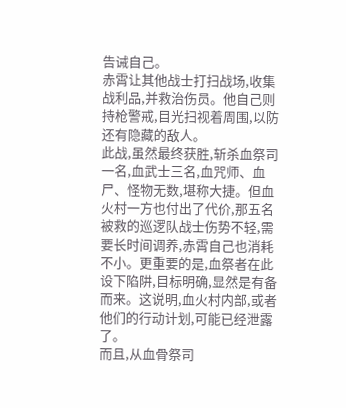告诫自己。
赤霄让其他战士打扫战场,收集战利品,并救治伤员。他自己则持枪警戒,目光扫视着周围,以防还有隐藏的敌人。
此战,虽然最终获胜,斩杀血祭司一名,血武士三名,血咒师、血尸、怪物无数,堪称大捷。但血火村一方也付出了代价,那五名被救的巡逻队战士伤势不轻,需要长时间调养,赤霄自己也消耗不小。更重要的是,血祭者在此设下陷阱,目标明确,显然是有备而来。这说明,血火村内部,或者他们的行动计划,可能已经泄露了。
而且,从血骨祭司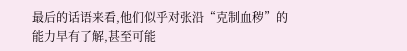最后的话语来看,他们似乎对张沿“克制血秽”的能力早有了解,甚至可能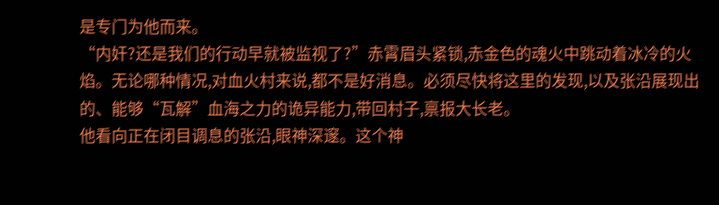是专门为他而来。
“内奸?还是我们的行动早就被监视了?”赤霄眉头紧锁,赤金色的魂火中跳动着冰冷的火焰。无论哪种情况,对血火村来说,都不是好消息。必须尽快将这里的发现,以及张沿展现出的、能够“瓦解”血海之力的诡异能力,带回村子,禀报大长老。
他看向正在闭目调息的张沿,眼神深邃。这个神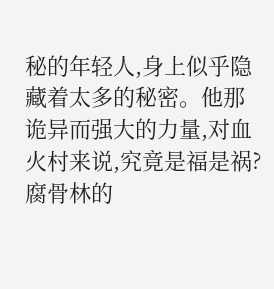秘的年轻人,身上似乎隐藏着太多的秘密。他那诡异而强大的力量,对血火村来说,究竟是福是祸?
腐骨林的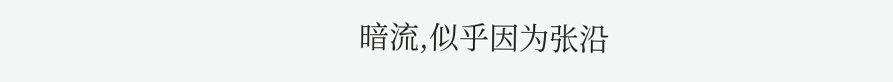暗流,似乎因为张沿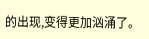的出现,变得更加汹涌了。